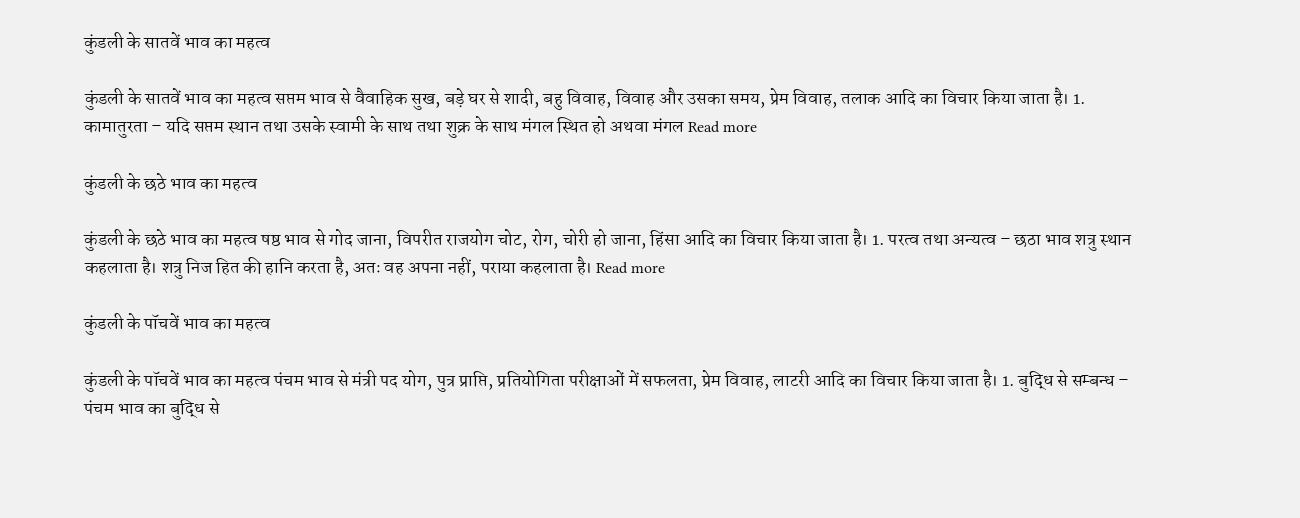कुंडली के सातवें भाव का महत्व

कुंडली के सातवें भाव का महत्व सप्तम भाव से वैवाहिक सुख, बड़े घर से शादी, बहु विवाह, विवाह और उसका समय, प्रेम विवाह, तलाक आदि का विचार किया जाता है। 1. कामातुरता – यदि सप्तम स्थान तथा उसके स्वामी के साथ तथा शुक्र के साथ मंगल स्थित हो अथवा मंगल Read more

कुंडली के छठे भाव का महत्व

कुंडली के छठे भाव का महत्व षष्ठ भाव से गोद जाना, विपरीत राजयोग चोट, रोग, चोरी हो जाना, हिंसा आदि का विचार किया जाता है। 1. परत्व तथा अन्यत्व – छठा भाव शत्रु स्थान कहलाता है। शत्रु निज हित की हानि करता है, अतः वह अपना नहीं, पराया कहलाता है। Read more

कुंडली के पॉचवें भाव का महत्व

कुंडली के पॉचवें भाव का महत्व पंचम भाव से मंत्री पद योग, पुत्र प्राप्ति, प्रतियोगिता परीक्षाओं में सफलता, प्रेम विवाह, लाटरी आदि का विचार किया जाता है। 1. बुद्धि से सम्बन्ध – पंचम भाव का बुद्धि से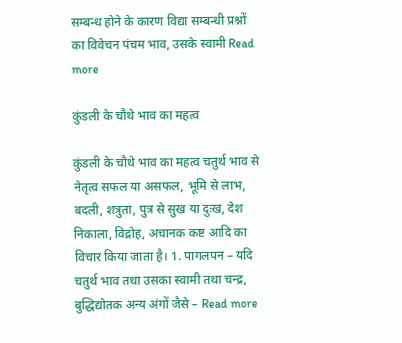सम्बन्ध होने के कारण विद्या सम्बन्धी प्रश्नों का विवेचन पंचम भाव, उसके स्वामी Read more

कुंडली के चौथे भाव का महत्व

कुंडली के चौथे भाव का महत्व चतुर्थ भाव से नेतृत्व सफल या असफल, भूमि से लाभ, बदली, शत्रुता, पुत्र से सुख या दुःख, देश निकाला, विद्रोह, अचानक कष्ट आदि का विचार किया जाता है। 1. पागलपन – यदि चतुर्थ भाव तथा उसका स्वामी तथा चन्द्र, बुद्धिद्योतक अन्य अंगों जैसे – Read more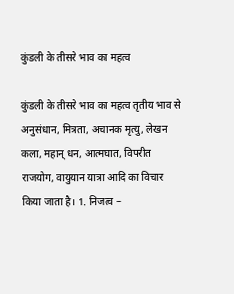कुंडली के तीसरे भाव का महत्व

कुंडली के तीसरे भाव का महत्व तृतीय भाव से अनुसंधान, मित्रता, अचानक मृत्यु, लेखन कला, महान् धन, आत्मघात, विपरीत राजयोग, वायुयान यात्रा आदि का विचार किया जाता है। 1. निजत्व –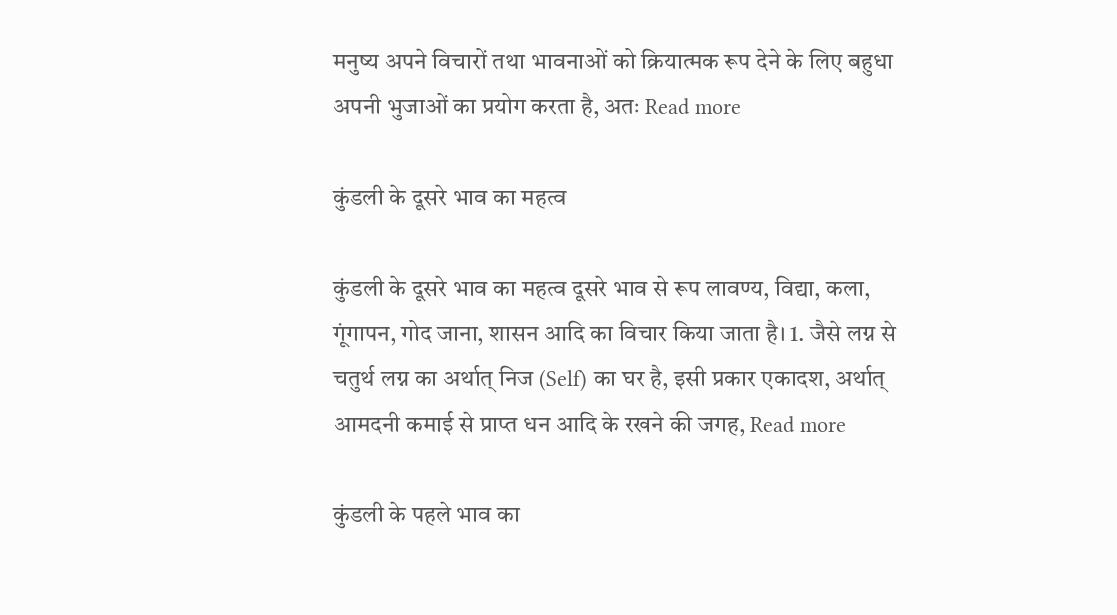मनुष्य अपने विचारों तथा भावनाओं को क्रियात्मक रूप देने के लिए बहुधा अपनी भुजाओं का प्रयोग करता है, अतः Read more

कुंडली के दूसरे भाव का महत्व

कुंडली के दूसरे भाव का महत्व दूसरे भाव से रूप लावण्य, विद्या, कला, गूंगापन, गोद जाना, शासन आदि का विचार किया जाता है। 1. जैसे लग्न से चतुर्थ लग्न का अर्थात् निज (Self) का घर है, इसी प्रकार एकादश, अर्थात् आमदनी कमाई से प्राप्त धन आदि के रखने की जगह, Read more

कुंडली के पहले भाव का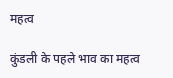महत्व

कुंडली के पहले भाव का महत्व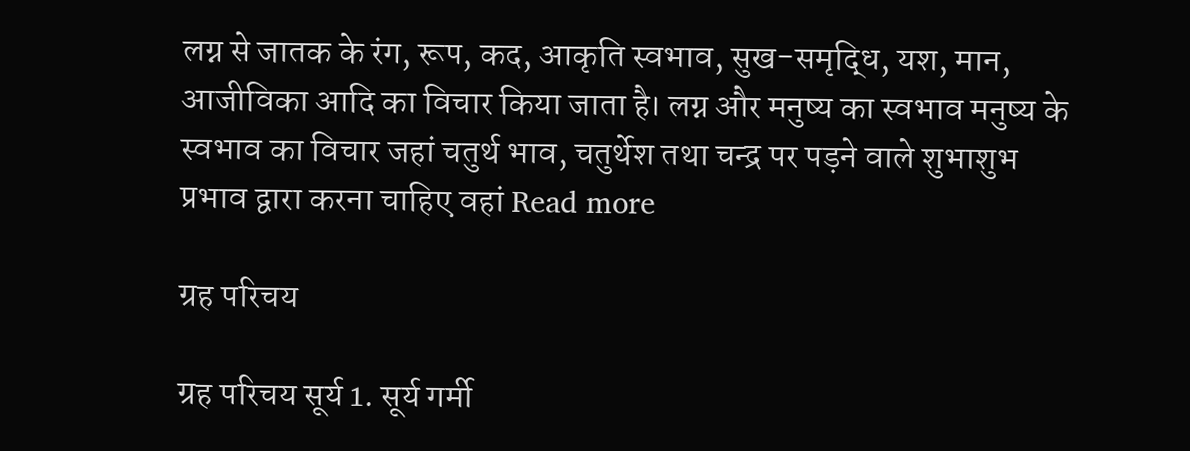लग्न से जातक के रंग, रूप, कद, आकृति स्वभाव, सुख-समृद्धि, यश, मान, आजीविका आदि का विचार किया जाता है। लग्न और मनुष्य का स्वभाव मनुष्य के स्वभाव का विचार जहां चतुर्थ भाव, चतुर्थेश तथा चन्द्र पर पड़ने वाले शुभाशुभ प्रभाव द्वारा करना चाहिए वहां Read more

ग्रह परिचय

ग्रह परिचय सूर्य 1. सूर्य गर्मी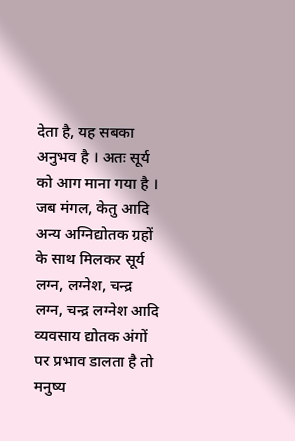देता है, यह सबका अनुभव है । अतः सूर्य को आग माना गया है । जब मंगल, केतु आदि अन्य अग्निद्योतक ग्रहों के साथ मिलकर सूर्य लग्न, लग्नेश, चन्द्र लग्न, चन्द्र लग्नेश आदि व्यवसाय द्योतक अंगों पर प्रभाव डालता है तो मनुष्य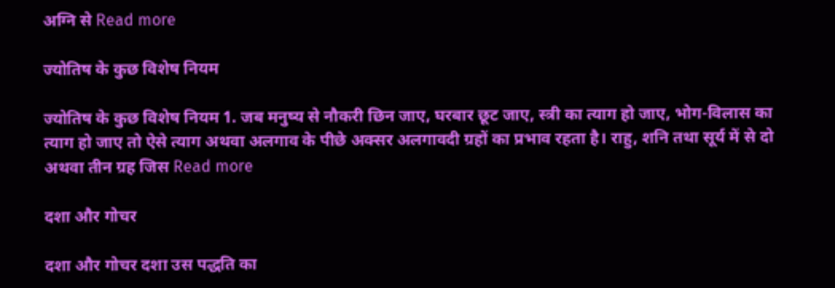अग्नि से Read more

ज्योतिष के कुछ विशेष नियम

ज्योतिष के कुछ विशेष नियम 1. जब मनुष्य से नौकरी छिन जाए, घरबार छूट जाए, स्त्री का त्याग हो जाए, भोग-विलास का त्याग हो जाए तो ऐसे त्याग अथवा अलगाव के पीछे अक्सर अलगावदी ग्रहों का प्रभाव रहता है। राहु, शनि तथा सूर्य में से दो अथवा तीन ग्रह जिस Read more

दशा और गोचर

दशा और गोचर दशा उस पद्धति का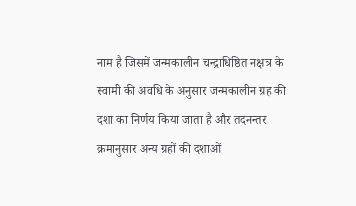नाम है जिसमें जन्मकालीन चन्द्राधिष्ठित नक्षत्र के स्वामी की अवधि के अनुसार जन्मकालीन ग्रह की दशा का निर्णय किया जाता है और तदनन्तर क्रमानुसार अन्य ग्रहों की दशाओं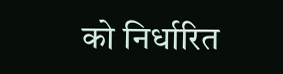को निर्धारित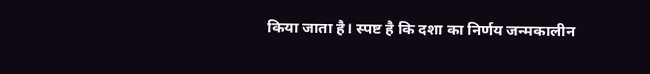किया जाता है। स्पष्ट है कि दशा का निर्णय जन्मकालीन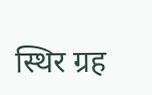स्थिर ग्रह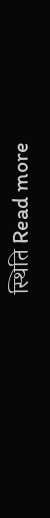स्थिति Read more